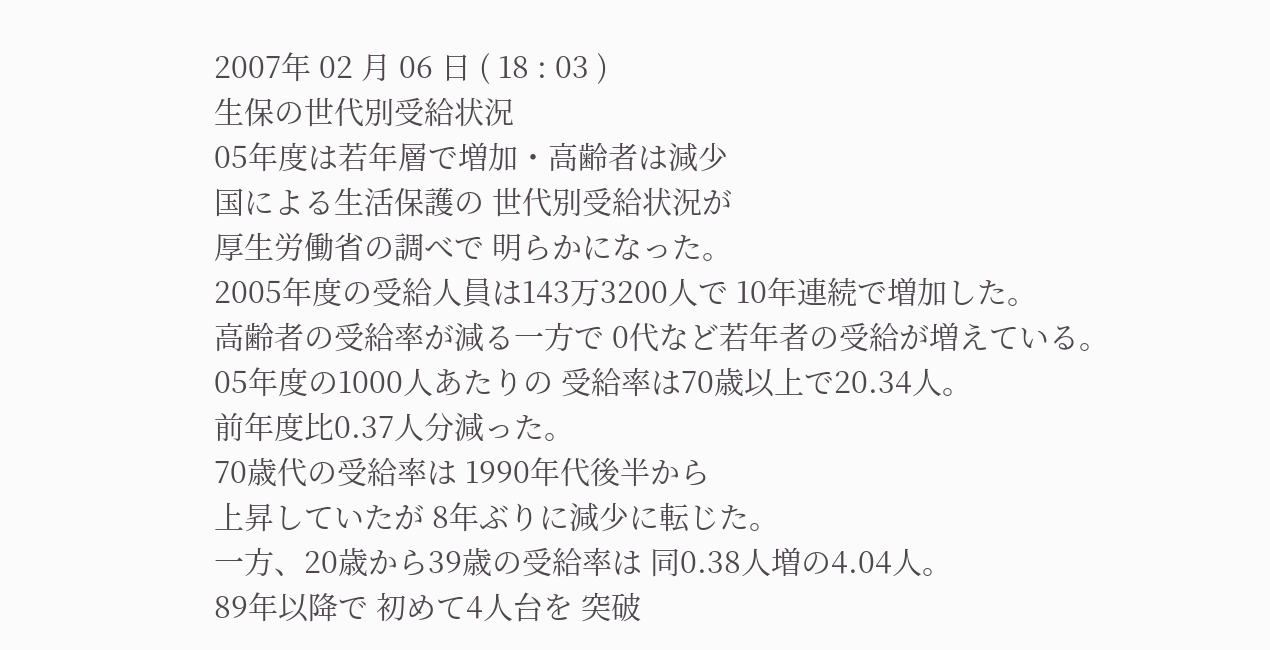2007年 02 月 06 日 ( 18 : 03 )
生保の世代別受給状況
05年度は若年層で増加・高齢者は減少
国による生活保護の 世代別受給状況が
厚生労働省の調べで 明らかになった。
2005年度の受給人員は143万3200人で 10年連続で増加した。
高齢者の受給率が減る一方で 0代など若年者の受給が増えている。
05年度の1000人あたりの 受給率は70歳以上で20.34人。
前年度比0.37人分減った。
70歳代の受給率は 1990年代後半から
上昇していたが 8年ぶりに減少に転じた。
一方、20歳から39歳の受給率は 同0.38人増の4.04人。
89年以降で 初めて4人台を 突破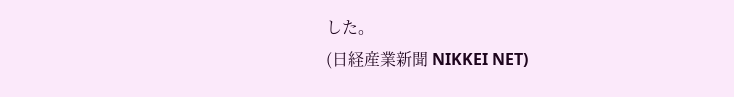した。
(日経産業新聞 NIKKEI NET)